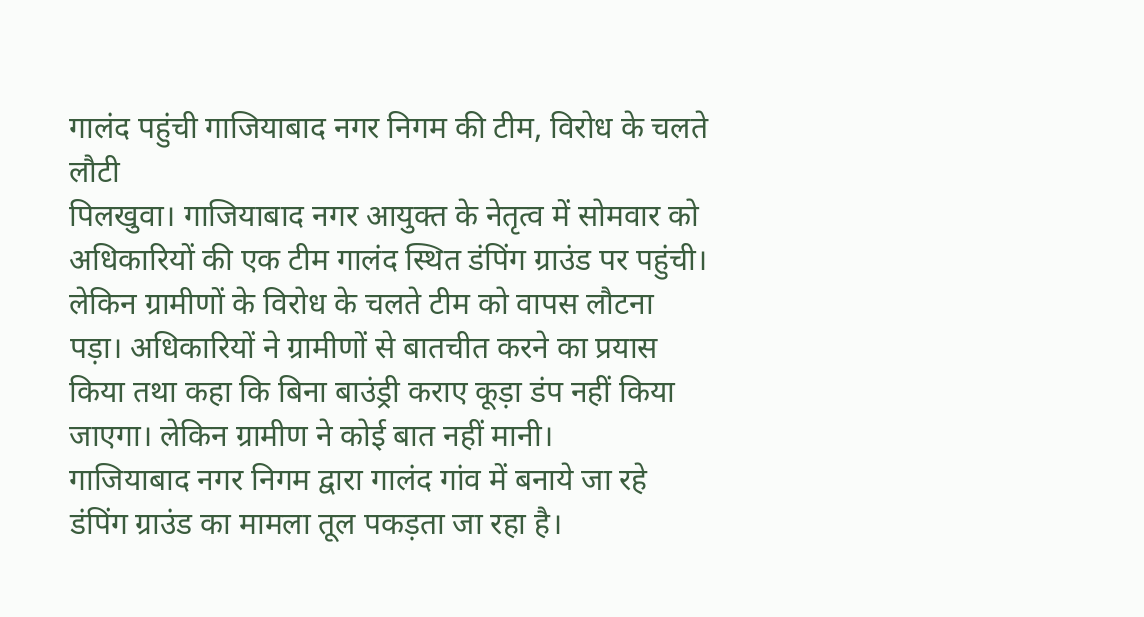गालंद पहुंची गाजियाबाद नगर निगम की टीम, विरोध के चलते लौटी
पिलखुवा। गाजियाबाद नगर आयुक्त के नेतृत्व में सोमवार को अधिकारियों की एक टीम गालंद स्थित डंपिंग ग्राउंड पर पहुंची। लेकिन ग्रामीणों के विरोध के चलते टीम को वापस लौटना पड़ा। अधिकारियों ने ग्रामीणों से बातचीत करने का प्रयास किया तथा कहा कि बिना बाउंड्री कराए कूड़ा डंप नहीं किया जाएगा। लेकिन ग्रामीण ने कोई बात नहीं मानी।
गाजियाबाद नगर निगम द्वारा गालंद गांव में बनाये जा रहे डंपिंग ग्राउंड का मामला तूल पकड़ता जा रहा है।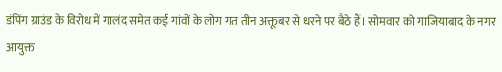डंपिंग ग्राउंड के विरोध में गालंद समेत कई गांवों के लोग गत तीन अक्तूबर से धरने पर बैठे हैं। सोमवार को गाजियाबाद के नगर आयुक्त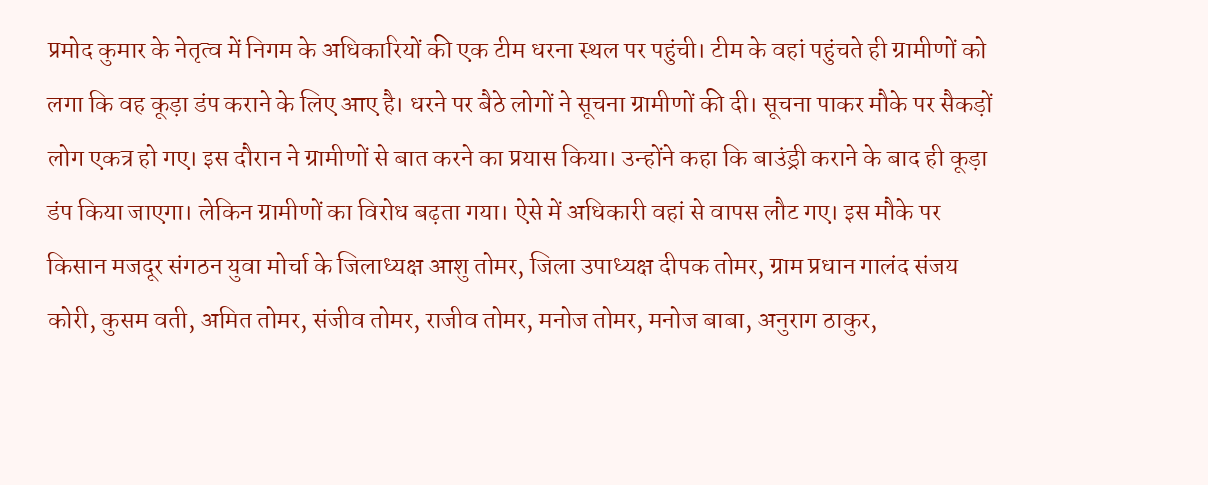प्रमोद कुमार के नेतृत्व में निगम के अधिकारियों की एक टीम धरना स्थल पर पहुंची। टीम के वहां पहुंचते ही ग्रामीणों को लगा कि वह कूड़ा डंप कराने के लिए आए है। धरने पर बैठे लोगों ने सूचना ग्रामीणों की दी। सूचना पाकर मौके पर सैकड़ों लोग एकत्र हो गए। इस दौरान ने ग्रामीणों से बात करने का प्रयास किया। उन्होंने कहा कि बाउंड्री कराने के बाद ही कूड़ा डंप किया जाएगा। लेकिन ग्रामीणों का विरोध बढ़ता गया। ऐसे में अधिकारी वहां से वापस लौट गए। इस मौके पर किसान मजदूर संगठन युवा मोर्चा के जिलाध्यक्ष आशु तोमर, जिला उपाध्यक्ष दीपक तोमर, ग्राम प्रधान गालंद संजय कोरी, कुसम वती, अमित तोमर, संजीव तोमर, राजीव तोमर, मनोज तोमर, मनोज बाबा, अनुराग ठाकुर,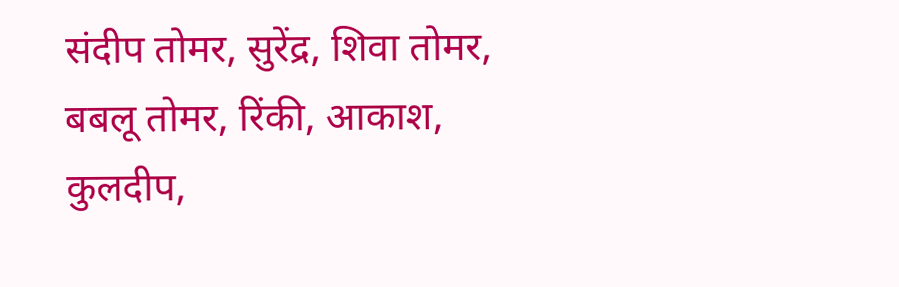संदीप तोमर, सुरेंद्र, शिवा तोमर, बबलू तोमर, रिंकी, आकाश, कुलदीप,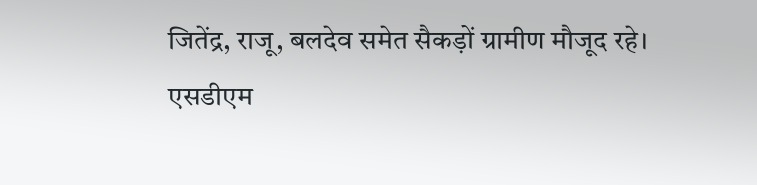जितेंद्र, राजू, बलदेव समेत सैकड़ों ग्रामीण मौजूद रहे।
एसडीएम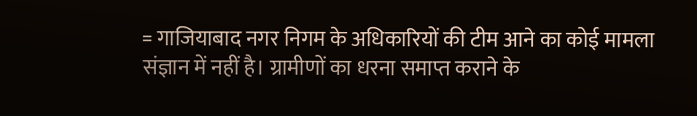= गाजियाबाद नगर निगम के अधिकारियों की टीम आने का कोई मामला संज्ञान में नहीं है। ग्रामीणों का धरना समाप्त कराने के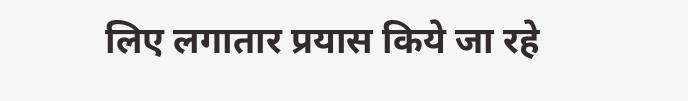लिए लगातार प्रयास किये जा रहे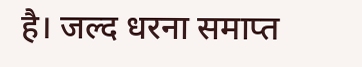है। जल्द धरना समाप्त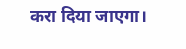करा दिया जाएगा।